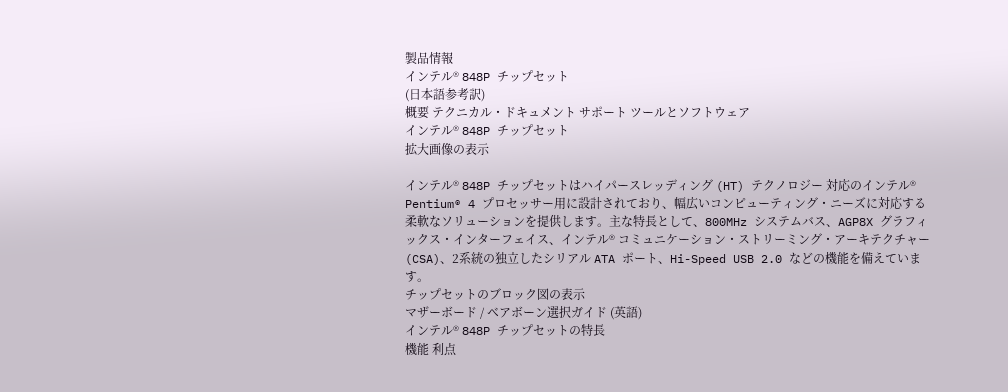製品情報
インテル® 848P チップセット
(日本語参考訳)
概要 テクニカル・ドキュメント サポート ツールとソフトウェア
インテル® 848P チップセット
拡大画像の表示

インテル® 848P チップセットはハイパースレッディング (HT) テクノロジー 対応のインテル® Pentium® 4 プロセッサー用に設計されており、幅広いコンピューティング・ニーズに対応する柔軟なソリューションを提供します。主な特長として、800MHz システムバス、AGP8X グラフィックス・インターフェイス、インテル® コミュニケーション・ストリーミング・アーキテクチャー (CSA)、2系統の独立したシリアル ATA ポート、Hi-Speed USB 2.0 などの機能を備えています。
チップセットのブロック図の表示
マザーボード / ベアボーン選択ガイド (英語)
インテル® 848P チップセットの特長
機能 利点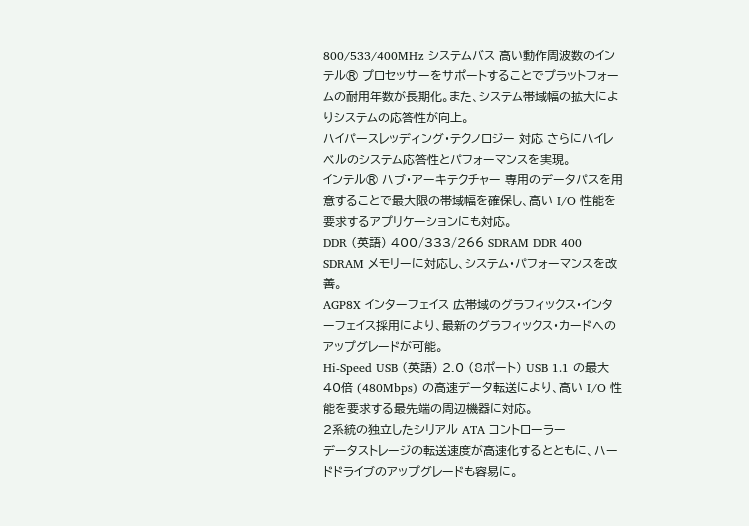800/533/400MHz システムバス 高い動作周波数のインテル® プロセッサーをサポートすることでプラットフォームの耐用年数が長期化。また、システム帯域幅の拡大によりシステムの応答性が向上。
ハイパースレッディング・テクノロジー 対応 さらにハイレベルのシステム応答性とパフォーマンスを実現。
インテル® ハブ・アーキテクチャー 専用のデータパスを用意することで最大限の帯域幅を確保し、高い I/O 性能を要求するアプリケーションにも対応。
DDR (英語) 400/333/266 SDRAM DDR 400 SDRAM メモリーに対応し、システム・パフォーマンスを改善。
AGP8X インターフェイス 広帯域のグラフィックス・インターフェイス採用により、最新のグラフィックス・カードへのアップグレードが可能。
Hi-Speed USB (英語) 2.0 (8ポート) USB 1.1 の最大40倍 (480Mbps) の高速データ転送により、高い I/O 性能を要求する最先端の周辺機器に対応。
2系統の独立したシリアル ATA コントローラー
データストレージの転送速度が高速化するとともに、ハードドライブのアップグレードも容易に。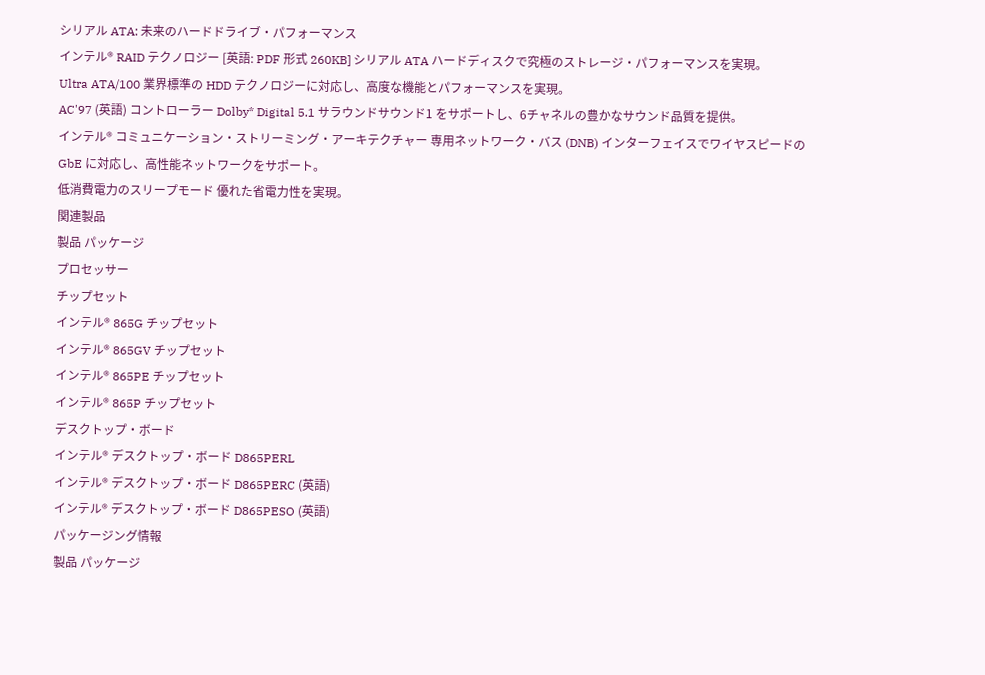シリアル ATA: 未来のハードドライブ・パフォーマンス
インテル® RAID テクノロジー [英語: PDF 形式 260KB] シリアル ATA ハードディスクで究極のストレージ・パフォーマンスを実現。
Ultra ATA/100 業界標準の HDD テクノロジーに対応し、高度な機能とパフォーマンスを実現。
AC'97 (英語) コントローラー Dolby* Digital 5.1 サラウンドサウンド1 をサポートし、6チャネルの豊かなサウンド品質を提供。
インテル® コミュニケーション・ストリーミング・アーキテクチャー 専用ネットワーク・バス (DNB) インターフェイスでワイヤスピードの GbE に対応し、高性能ネットワークをサポート。
低消費電力のスリープモード 優れた省電力性を実現。
関連製品
製品 パッケージ
プロセッサー
チップセット
インテル® 865G チップセット
インテル® 865GV チップセット
インテル® 865PE チップセット
インテル® 865P チップセット
デスクトップ・ボード
インテル® デスクトップ・ボード D865PERL
インテル® デスクトップ・ボード D865PERC (英語)
インテル® デスクトップ・ボード D865PESO (英語)
パッケージング情報
製品 パッケージ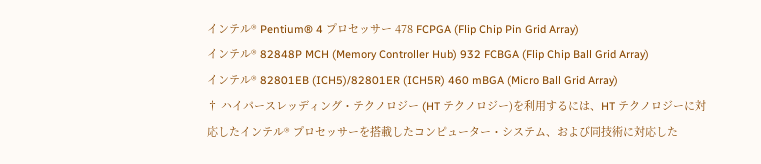インテル® Pentium® 4 プロセッサー 478 FCPGA (Flip Chip Pin Grid Array)
インテル® 82848P MCH (Memory Controller Hub) 932 FCBGA (Flip Chip Ball Grid Array)
インテル® 82801EB (ICH5)/82801ER (ICH5R) 460 mBGA (Micro Ball Grid Array)
† ハイパースレッディング・テクノロジー (HT テクノロジー)を利用するには、HT テクノロジーに対応したインテル® プロセッサーを搭載したコンピューター・システム、および同技術に対応した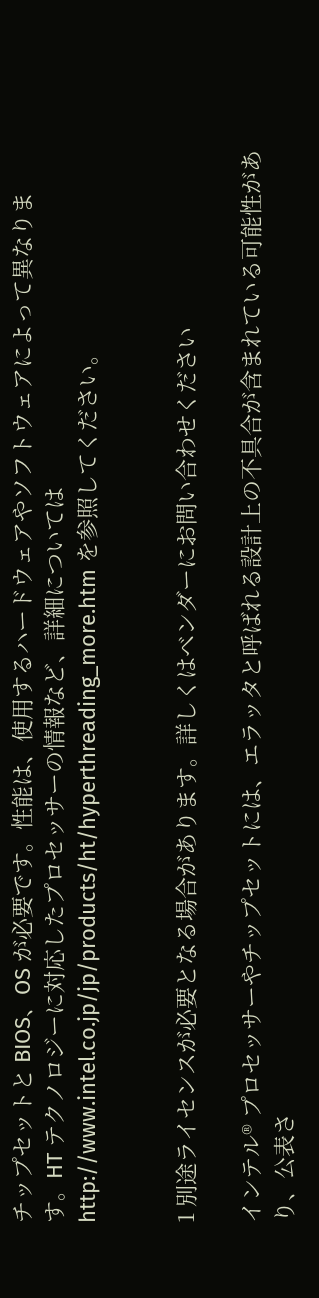チップセットと BIOS、OS が必要です。性能は、使用するハードウェアやソフトウェアによって異なります。HT テクノロジーに対応したプロセッサーの情報など、詳細については http://www.intel.co.jp/jp/products/ht/hyperthreading_more.htm を参照してください。


1 別途ライセンスが必要となる場合があります。詳しくはベンダーにお問い合わせください

インテル® プロセッサーやチップセットには、エラッタと呼ばれる設計上の不具合が含まれている可能性があり、公表さ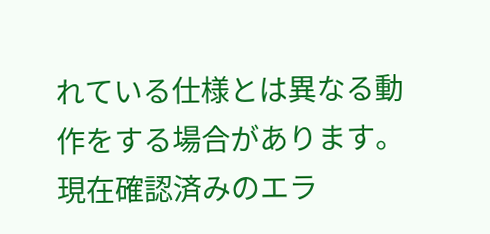れている仕様とは異なる動作をする場合があります。現在確認済みのエラ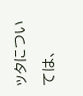ッタについては、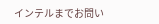インテルまでお問い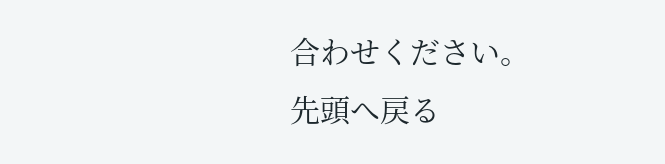合わせください。
先頭へ戻る